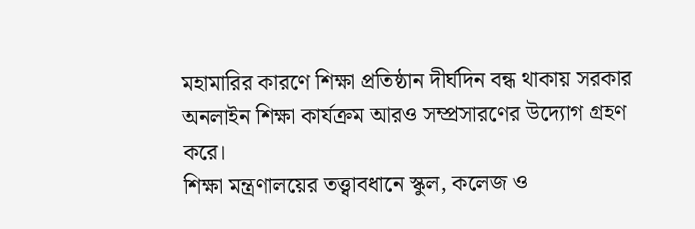মহামারির কারণে শিক্ষা প্রতিষ্ঠান দীর্ঘদিন বন্ধ থাকায় সরকার অনলাইন শিক্ষা কার্যক্রম আরও সম্প্রসারণের উদ্যোগ গ্রহণ করে।
শিক্ষা মন্ত্রণালয়ের তত্ত্বাবধানে স্কুল, কলেজ ও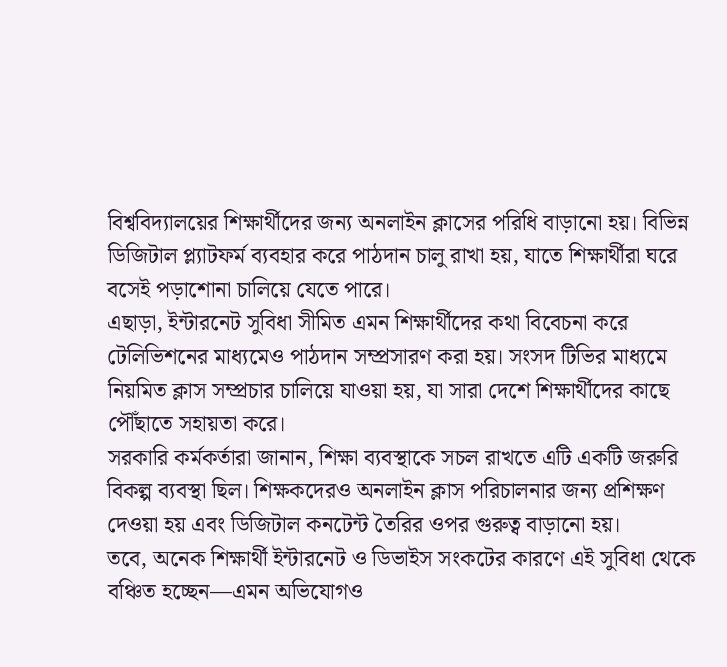বিশ্ববিদ্যালয়ের শিক্ষার্থীদের জন্য অনলাইন ক্লাসের পরিধি বাড়ানো হয়। বিভিন্ন ডিজিটাল প্ল্যাটফর্ম ব্যবহার করে পাঠদান চালু রাখা হয়, যাতে শিক্ষার্থীরা ঘরে বসেই পড়াশোনা চালিয়ে যেতে পারে।
এছাড়া, ইন্টারনেট সুবিধা সীমিত এমন শিক্ষার্থীদের কথা বিবেচনা করে টেলিভিশনের মাধ্যমেও পাঠদান সম্প্রসারণ করা হয়। সংসদ টিভির মাধ্যমে নিয়মিত ক্লাস সম্প্রচার চালিয়ে যাওয়া হয়, যা সারা দেশে শিক্ষার্থীদের কাছে পৌঁছাতে সহায়তা করে।
সরকারি কর্মকর্তারা জানান, শিক্ষা ব্যবস্থাকে সচল রাখতে এটি একটি জরুরি বিকল্প ব্যবস্থা ছিল। শিক্ষকদেরও অনলাইন ক্লাস পরিচালনার জন্য প্রশিক্ষণ দেওয়া হয় এবং ডিজিটাল কনটেন্ট তৈরির ওপর গুরুত্ব বাড়ানো হয়।
তবে, অনেক শিক্ষার্থী ইন্টারনেট ও ডিভাইস সংকটের কারণে এই সুবিধা থেকে বঞ্চিত হচ্ছেন—এমন অভিযোগও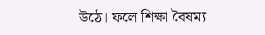উঠে। ফলে শিক্ষা বৈষম্য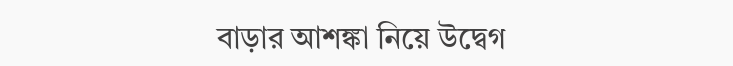বাড়ার আশঙ্কা নিয়ে উদ্বেগ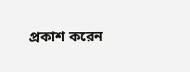প্রকাশ করেন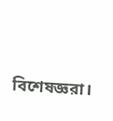বিশেষজ্ঞরা।